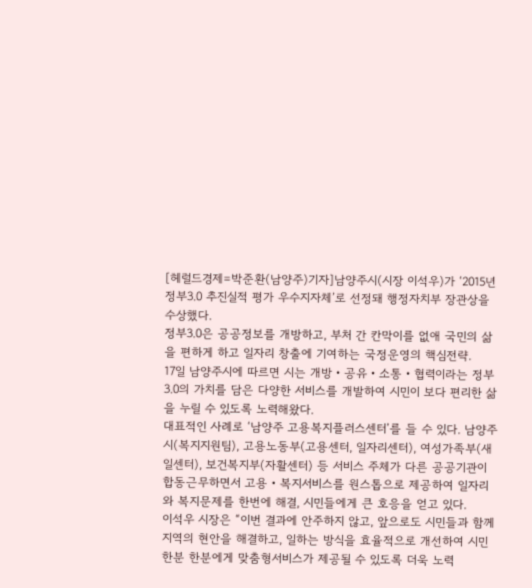[헤럴드경제=박준환(남양주)기자]남양주시(시장 이석우)가 ‘2015년 정부3.0 추진실적 평가 우수지자체’로 선정돼 행정자치부 장관상을 수상했다.
정부3.0은 공공정보를 개방하고, 부처 간 칸막이를 없애 국민의 삶을 편하게 하고 일자리 창출에 기여하는 국정운영의 핵심전략.
17일 남양주시에 따르면 시는 개방・공유・소통・협력이라는 정부3.0의 가치를 담은 다양한 서비스를 개발하여 시민이 보다 편리한 삶을 누릴 수 있도록 노력해왔다.
대표적인 사례로 ‘남양주 고용복지플러스센터’를 들 수 있다. 남양주시(복지지원팀), 고용노동부(고용센터, 일자리센터), 여성가족부(새일센터), 보건복지부(자활센터) 등 서비스 주체가 다른 공공기관이 합동근무하면서 고용・복지서비스를 원스톱으로 제공하여 일자리와 복지문제를 한번에 해결, 시민들에게 큰 호응을 얻고 있다.
이석우 시장은 “이번 결과에 안주하지 않고, 앞으로도 시민들과 함께 지역의 현안을 해결하고, 일하는 방식을 효율적으로 개선하여 시민 한분 한분에게 맞춤형서비스가 제공될 수 있도록 더욱 노력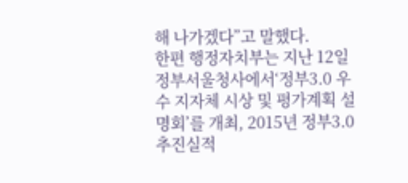해 나가겠다”고 말했다.
한편 행정자치부는 지난 12일 정부서울청사에서‘정부3.0 우수 지자체 시상 및 평가계획 설명회’를 개최, 2015년 정부3.0 추진실적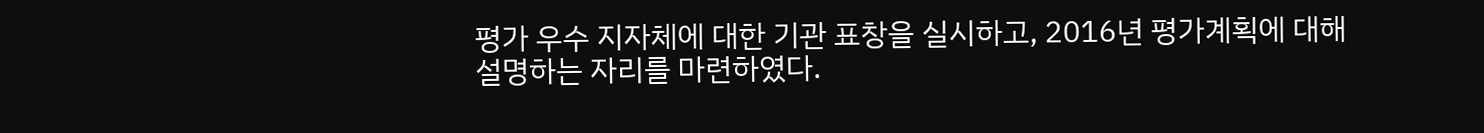평가 우수 지자체에 대한 기관 표창을 실시하고, 2016년 평가계획에 대해 설명하는 자리를 마련하였다.